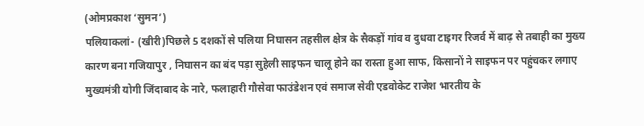(ओमप्रकाश ‘सुमन’)
पलियाकलां- (खीरी)पिछले 5 दशकों से पलिया निघासन तहसील क्षेत्र के सैकड़ों गांव व दुधवा टाइगर रिजर्व में बाढ़ से तबाही का मुख्य कारण बना गजियापुर , निघासन का बंद पड़ा सुहेली साइफन चालू होने का रास्ता हुआ साफ, किसानों ने साइफन पर पहुंचकर लगाए मुख्यमंत्री योगी जिंदाबाद के नारे, फलाहारी गौसेवा फाउंडेशन एवं समाज सेवी एडवोकेट राजेश भारतीय के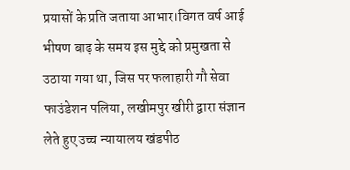प्रयासों के प्रति जताया आभार।विगत वर्ष आई भीषण बाढ़ के समय इस मुद्दे को प्रमुखता से उठाया गया था, जिस पर फलाहारी गौ सेवा फाउंडेशन पलिया, लखीमपुर खीरी द्वारा संज्ञान लेते हुए उच्च न्यायालय खंडपीठ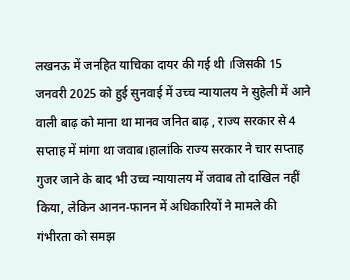लखनऊ में जनहित याचिका दायर की गई थी ।जिसकी 15 जनवरी 2025 को हुई सुनवाई में उच्च न्यायालय ने सुहेली में आने वाली बाढ़ को माना था मानव जनित बाढ़ , राज्य सरकार से 4 सप्ताह में मांगा था जवाब।हालांकि राज्य सरकार ने चार सप्ताह गुजर जाने के बाद भी उच्च न्यायालय में जवाब तो दाखिल नहीं किया, लेकिन आनन-फानन में अधिकारियों ने मामले की गंभीरता को समझ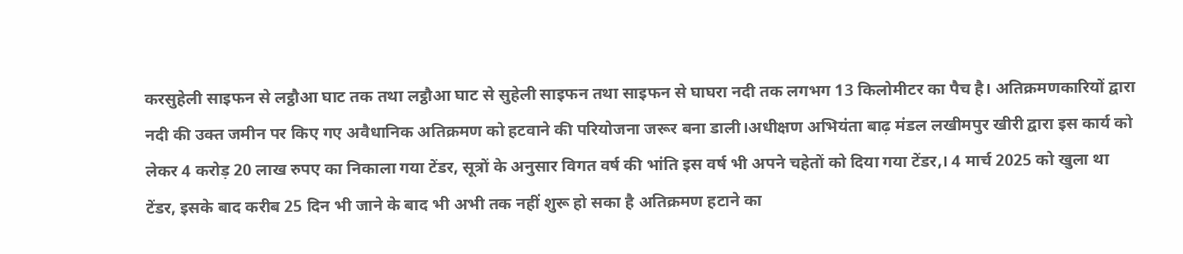करसुहेली साइफन से लट्ठौआ घाट तक तथा लट्ठौआ घाट से सुहेली साइफन तथा साइफन से घाघरा नदी तक लगभग 13 किलोमीटर का पैच है। अतिक्रमणकारियों द्वारा नदी की उक्त जमीन पर किए गए अवैधानिक अतिक्रमण को हटवाने की परियोजना जरूर बना डाली।अधीक्षण अभियंता बाढ़ मंडल लखीमपुर खीरी द्वारा इस कार्य को लेकर 4 करोड़ 20 लाख रुपए का निकाला गया टेंडर, सूत्रों के अनुसार विगत वर्ष की भांति इस वर्ष भी अपने चहेतों को दिया गया टेंडर,। 4 मार्च 2025 को खुला था टेंडर, इसके बाद करीब 25 दिन भी जाने के बाद भी अभी तक नहीं शुरू हो सका है अतिक्रमण हटाने का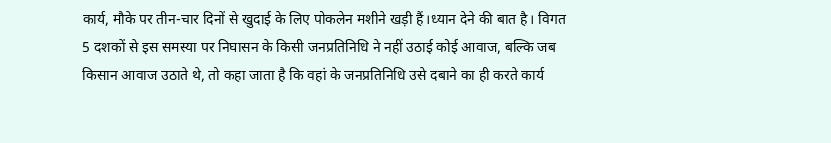कार्य, मौके पर तीन-चार दिनों से खुदाई के लिए पोकलेन मशीने खड़ी हैं।ध्यान देने की बात है। विगत 5 दशकों से इस समस्या पर निघासन के किसी जनप्रतिनिधि ने नहीं उठाई कोई आवाज, बल्कि जब किसान आवाज उठाते थे, तो कहा जाता है कि वहां के जनप्रतिनिधि उसे दबाने का ही करते कार्य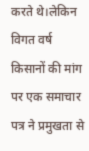करते थे।लेकिन विगत वर्ष किसानों की मांग पर एक समाचार पत्र ने प्रमुखता से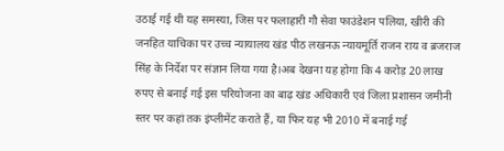उठाई गई थी यह समस्या, जिस पर फलाहारी गौ सेवा फाउंडेशन पलिया, खीरी की जनहित याचिका पर उच्च न्यायालय खंड पीठ लखनऊ न्यायमूर्ति राजन राय व ब्रजराज सिंह के निर्देश पर संज्ञान लिया गया है।अब देखना यह होगा कि 4 करोड़ 20 लाख रुपए से बनाई गई इस परियोजना का बाढ़ खंड अधिकारी एवं जिला प्रशासन जमीनी स्तर पर कहां तक इंप्लीमेंट कराते हैं, या फिर यह भी 2010 में बनाई गई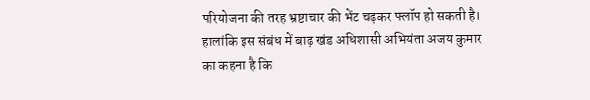परियोजना की तरह भ्रष्टाचार की भेंट चढ़कर फ्लॉप हो सकती है।
हालांकि इस संबंध में बाढ़ खंड अधिशासी अभियंता अजय कुमार का कहना है कि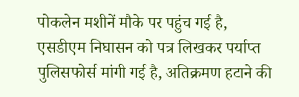पोकलेन मशीनें मौके पर पहुंच गई है, एसडीएम निघासन को पत्र लिखकर पर्याप्त पुलिसफोर्स मांगी गई है, अतिक्रमण हटाने की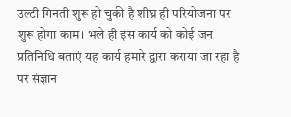उल्टी गिनती शुरू हो चुकी है शीघ्र ही परियोजना पर शुरू होगा काम। भले ही इस कार्य को कोई जन प्रतिनिधि बताएं यह कार्य हमारे द्वारा कराया जा रहा है पर संज्ञान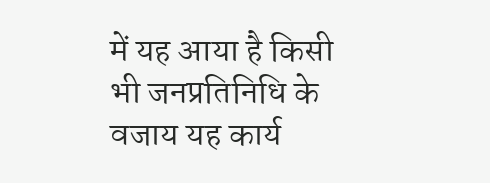में यह आया है किसी भी जनप्रतिनिधि के वजाय यह कार्य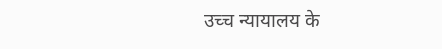उच्च न्यायालय के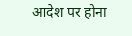आदेश पर होना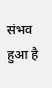संभव हुआ है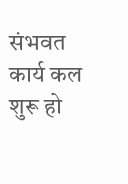संभवत कार्य कल शुरू हो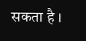सकता है ।